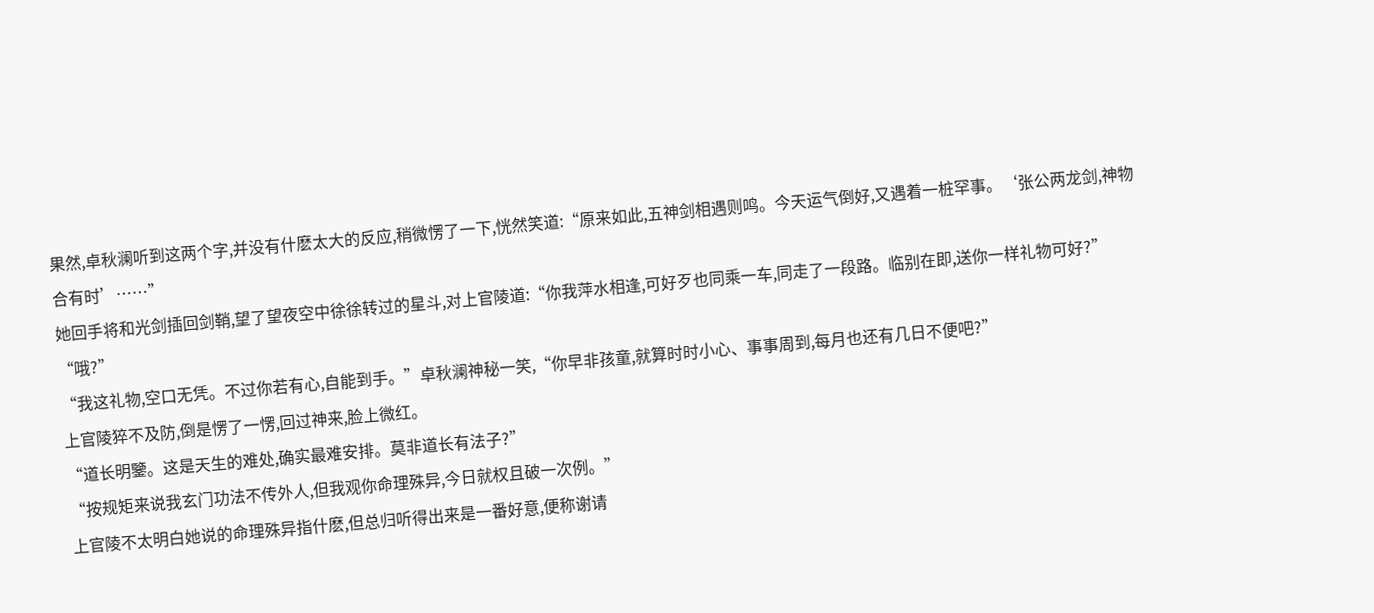果然,卓秋澜听到这两个字,并没有什麽太大的反应,稍微愣了一下,恍然笑道:“原来如此,五神剑相遇则鸣。今天运气倒好,又遇着一桩罕事。‘张公两龙剑,神物合有时’……”
她回手将和光剑插回剑鞘,望了望夜空中徐徐转过的星斗,对上官陵道:“你我萍水相逢,可好歹也同乘一车,同走了一段路。临别在即,送你一样礼物可好?”
“哦?”
“我这礼物,空口无凭。不过你若有心,自能到手。”卓秋澜神秘一笑,“你早非孩童,就算时时小心、事事周到,每月也还有几日不便吧?”
上官陵猝不及防,倒是愣了一愣,回过神来,脸上微红。
“道长明鑒。这是天生的难处,确实最难安排。莫非道长有法子?”
“按规矩来说我玄门功法不传外人,但我观你命理殊异,今日就权且破一次例。”
上官陵不太明白她说的命理殊异指什麽,但总归听得出来是一番好意,便称谢请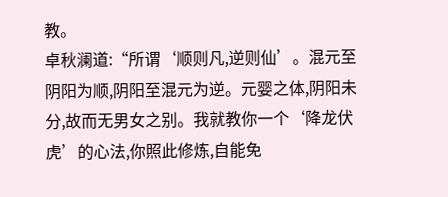教。
卓秋澜道:“所谓‘顺则凡,逆则仙’。混元至阴阳为顺,阴阳至混元为逆。元婴之体,阴阳未分,故而无男女之别。我就教你一个‘降龙伏虎’的心法,你照此修炼,自能免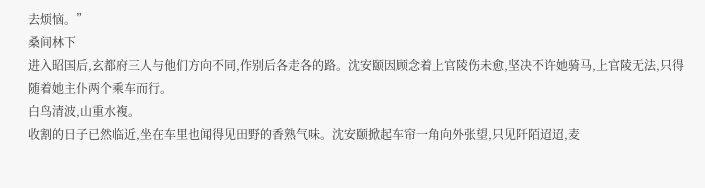去烦恼。”
桑间林下
进入昭国后,玄都府三人与他们方向不同,作别后各走各的路。沈安颐因顾念着上官陵伤未愈,坚决不许她骑马,上官陵无法,只得随着她主仆两个乘车而行。
白鸟清波,山重水複。
收割的日子已然临近,坐在车里也闻得见田野的香熟气味。沈安颐掀起车帘一角向外张望,只见阡陌迢迢,麦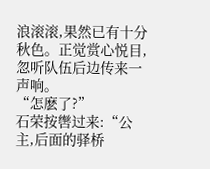浪滚滚,果然已有十分秋色。正觉赏心悦目,忽听队伍后边传来一声响。
“怎麽了?”
石荣按辔过来:“公主,后面的驿桥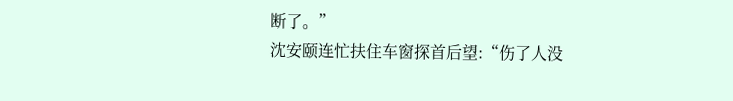断了。”
沈安颐连忙扶住车窗探首后望:“伤了人没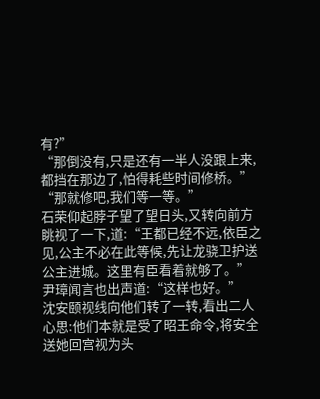有?”
“那倒没有,只是还有一半人没跟上来,都挡在那边了,怕得耗些时间修桥。”
“那就修吧,我们等一等。”
石荣仰起脖子望了望日头,又转向前方眺视了一下,道:“王都已经不远,依臣之见,公主不必在此等候,先让龙骁卫护送公主进城。这里有臣看着就够了。”
尹璋闻言也出声道:“这样也好。”
沈安颐视线向他们转了一转,看出二人心思:他们本就是受了昭王命令,将安全送她回宫视为头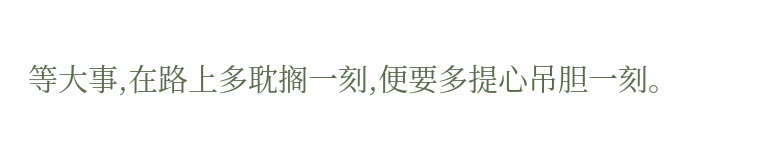等大事,在路上多耽搁一刻,便要多提心吊胆一刻。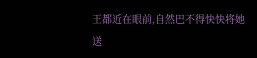王都近在眼前,自然巴不得快快将她送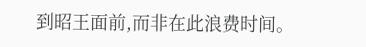到昭王面前,而非在此浪费时间。